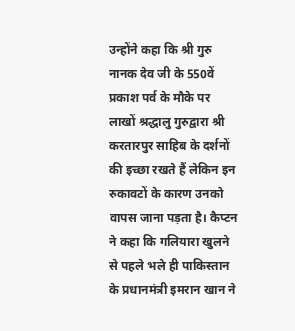उन्होंने कहा कि श्री गुरु नानक देव जी के 550वें प्रकाश पर्व के मौके पर लाखों श्रद्धालु गुरुद्वारा श्री करतारपुर साहिब के दर्शनों की इच्छा रखते हैं लेकिन इन रुकावटों के कारण उनको वापस जाना पड़ता है। कैप्टन ने कहा कि गलियारा खुलने से पहले भले ही पाकिस्तान के प्रधानमंत्री इमरान खान ने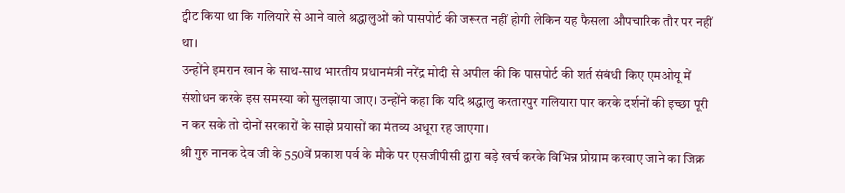ट्वीट किया था कि गलियारे से आने वाले श्रद्धालुओं को पासपोर्ट की जरूरत नहीं होगी लेकिन यह फैसला औपचारिक तौर पर नहीं था।
उन्होंने इमरान खान के साथ-साथ भारतीय प्रधानमंत्री नरेंद्र मोदी से अपील की कि पासपोर्ट की शर्त संबंधी किए एमओयू में संशोधन करके इस समस्या को सुलझाया जाए। उन्होंने कहा कि यदि श्रद्धालु करतारपुर गलियारा पार करके दर्शनों की इच्छा पूरी न कर सके तो दोनों सरकारों के साझे प्रयासों का मंतव्य अधूरा रह जाएगा।
श्री गुरु नानक देव जी के 550वें प्रकाश पर्व के मौके पर एसजीपीसी द्वारा बड़े खर्च करके विभिन्न प्रोग्राम करवाए जाने का जिक्र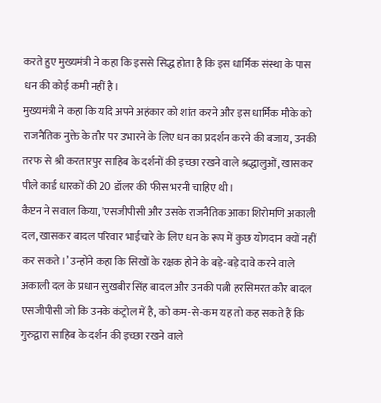करते हुए मुख्यमंत्री ने कहा कि इससे सिद्ध होता है कि इस धार्मिक संस्था के पास धन की कोई कमी नहीं है।
मुख्यमंत्री ने कहा कि यदि अपने अहंकार को शांत करने और इस धार्मिक मौके को राजनैतिक नुक्ते के तौर पर उभारने के लिए धन का प्रदर्शन करने की बजाय, उनकी तरफ से श्री करतारपुर साहिब के दर्शनों की इच्छा रखने वाले श्रद्धालुओं, खासकर पीले कार्ड धारकों की 20 डॉलर की फीस भरनी चाहिए थी।
कैप्टन ने सवाल किया, 'एसजीपीसी और उसके राजनैतिक आका शिरोमणि अकाली दल, खासकर बादल परिवार भाईचारे के लिए धन के रूप में कुछ योगदान क्यों नहीं कर सकते।’ उन्होंने कहा कि सिखों के रक्षक होने के बड़े-बड़े दावे करने वाले अकाली दल के प्रधान सुखबीर सिंह बादल और उनकी पत्नी हरसिमरत कौर बादल एसजीपीसी जो कि उनके कंट्रोल में है, को कम-से-कम यह तो कह सकते हैं कि गुरुद्वारा साहिब के दर्शन की इच्छा रखने वाले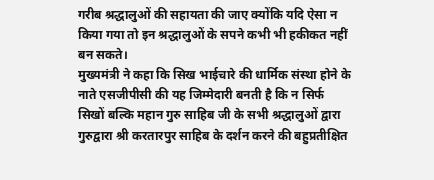गरीब श्रद्धालुओं की सहायता की जाए क्योंकि यदि ऐसा न किया गया तो इन श्रद्धालुओं के सपने कभी भी हकीकत नहीं बन सकते।
मुख्यमंत्री ने कहा कि सिख भाईचारे की धार्मिक संस्था होने के नाते एसजीपीसी की यह जिम्मेदारी बनती है कि न सिर्फ सिखों बल्कि महान गुरु साहिब जी के सभी श्रद्धालुओं द्वारा गुरुद्वारा श्री करतारपुर साहिब के दर्शन करने की बहुप्रतीक्षित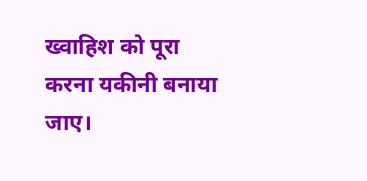ख्वाहिश को पूरा करना यकीनी बनाया जाए।